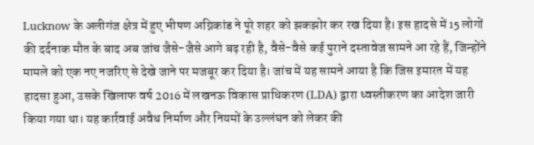Lucknow के अलीगंज क्षेत्र में हुए भीषण अग्निकांड ने पूरे शहर को झकझोर कर रख दिया है। इस हादसे में 15 लोगों की दर्दनाक मौत के बाद अब जांच जैसे-जैसे आगे बढ़ रही है, वैसे-वैसे कई पुराने दस्तावेज सामने आ रहे हैं, जिन्होंने मामले को एक नए नजरिए से देखे जाने पर मजबूर कर दिया है। जांच में यह सामने आया है कि जिस इमारत में यह हादसा हुआ, उसके खिलाफ वर्ष 2016 में लखनऊ विकास प्राधिकरण (LDA) द्वारा ध्वस्तीकरण का आदेश जारी किया गया था। यह कार्रवाई अवैध निर्माण और नियमों के उल्लंघन को लेकर की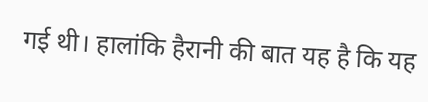गई थी। हालांकि हैरानी की बात यह है कि यह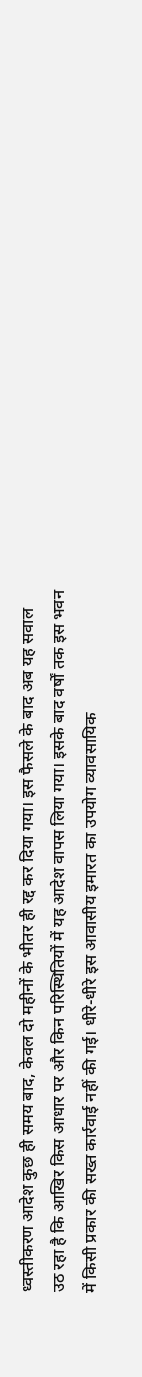ध्वस्तीकरण आदेश कुछ ही समय बाद, केवल दो महीनों के भीतर ही रद्द कर दिया गया। इस फैसले के बाद अब यह सवाल उठ रहा है कि आखिर किस आधार पर और किन परिस्थितियों में यह आदेश वापस लिया गया। इसके बाद वर्षों तक इस भवन में किसी प्रकार की सख्त कार्रवाई नहीं की गई। धीरे-धीरे इस आवासीय इमारत का उपयोग व्यावसायिक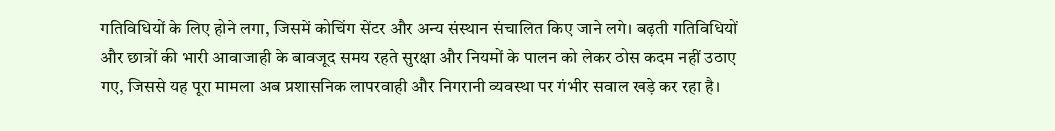गतिविधियों के लिए होने लगा, जिसमें कोचिंग सेंटर और अन्य संस्थान संचालित किए जाने लगे। बढ़ती गतिविधियों और छात्रों की भारी आवाजाही के बावजूद समय रहते सुरक्षा और नियमों के पालन को लेकर ठोस कदम नहीं उठाए गए, जिससे यह पूरा मामला अब प्रशासनिक लापरवाही और निगरानी व्यवस्था पर गंभीर सवाल खड़े कर रहा है।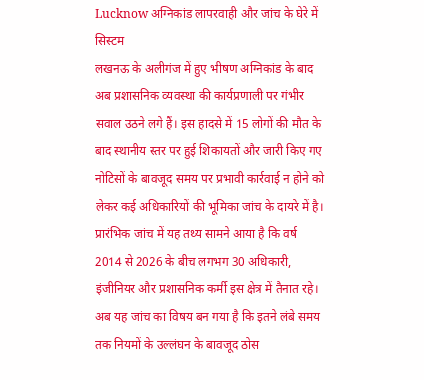Lucknow अग्निकांड लापरवाही और जांच के घेरे में सिस्टम
लखनऊ के अलीगंज में हुए भीषण अग्निकांड के बाद अब प्रशासनिक व्यवस्था की कार्यप्रणाली पर गंभीर सवाल उठने लगे हैं। इस हादसे में 15 लोगों की मौत के बाद स्थानीय स्तर पर हुई शिकायतों और जारी किए गए नोटिसों के बावजूद समय पर प्रभावी कार्रवाई न होने को लेकर कई अधिकारियों की भूमिका जांच के दायरे में है। प्रारंभिक जांच में यह तथ्य सामने आया है कि वर्ष 2014 से 2026 के बीच लगभग 30 अधिकारी, इंजीनियर और प्रशासनिक कर्मी इस क्षेत्र में तैनात रहे। अब यह जांच का विषय बन गया है कि इतने लंबे समय तक नियमों के उल्लंघन के बावजूद ठोस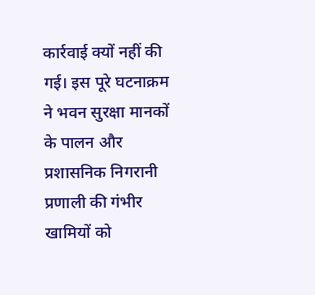कार्रवाई क्यों नहीं की गई। इस पूरे घटनाक्रम ने भवन सुरक्षा मानकों के पालन और प्रशासनिक निगरानी प्रणाली की गंभीर खामियों को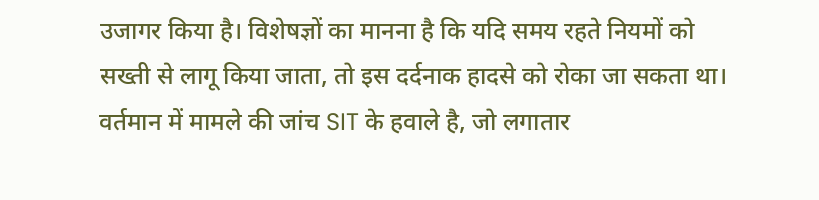उजागर किया है। विशेषज्ञों का मानना है कि यदि समय रहते नियमों को सख्ती से लागू किया जाता, तो इस दर्दनाक हादसे को रोका जा सकता था। वर्तमान में मामले की जांच SIT के हवाले है, जो लगातार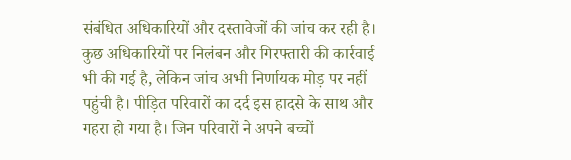संबंधित अधिकारियों और दस्तावेजों की जांच कर रही है। कुछ अधिकारियों पर निलंबन और गिरफ्तारी की कार्रवाई भी की गई है, लेकिन जांच अभी निर्णायक मोड़ पर नहीं पहुंची है। पीड़ित परिवारों का दर्द इस हादसे के साथ और गहरा हो गया है। जिन परिवारों ने अपने बच्चों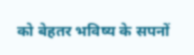को बेहतर भविष्य के सपनों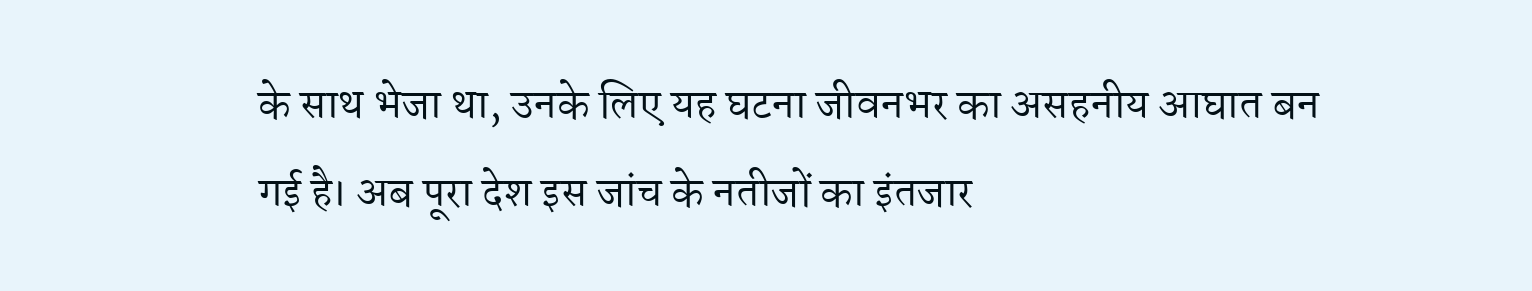के साथ भेजा था, उनके लिए यह घटना जीवनभर का असहनीय आघात बन गई है। अब पूरा देश इस जांच के नतीजों का इंतजार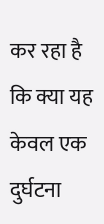कर रहा है कि क्या यह केवल एक दुर्घटना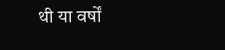थी या वर्षों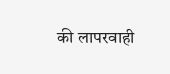की लापरवाही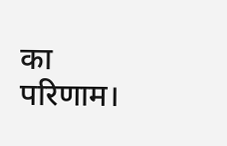का परिणाम।